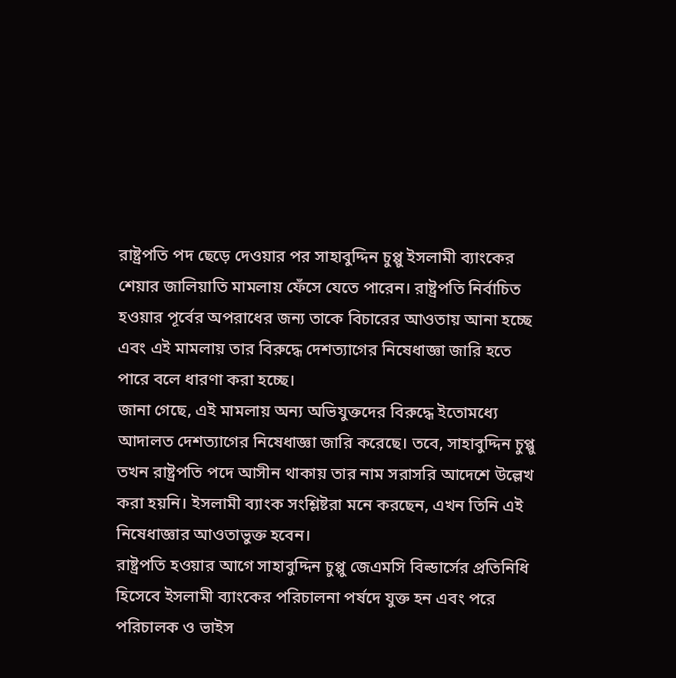রাষ্ট্রপতি পদ ছেড়ে দেওয়ার পর সাহাবুদ্দিন চুপ্পু ইসলামী ব্যাংকের শেয়ার জালিয়াতি মামলায় ফেঁসে যেতে পারেন। রাষ্ট্রপতি নির্বাচিত হওয়ার পূর্বের অপরাধের জন্য তাকে বিচারের আওতায় আনা হচ্ছে এবং এই মামলায় তার বিরুদ্ধে দেশত্যাগের নিষেধাজ্ঞা জারি হতে পারে বলে ধারণা করা হচ্ছে।
জানা গেছে, এই মামলায় অন্য অভিযুক্তদের বিরুদ্ধে ইতোমধ্যে আদালত দেশত্যাগের নিষেধাজ্ঞা জারি করেছে। তবে, সাহাবুদ্দিন চুপ্পু তখন রাষ্ট্রপতি পদে আসীন থাকায় তার নাম সরাসরি আদেশে উল্লেখ করা হয়নি। ইসলামী ব্যাংক সংশ্লিষ্টরা মনে করছেন, এখন তিনি এই নিষেধাজ্ঞার আওতাভুক্ত হবেন।
রাষ্ট্রপতি হওয়ার আগে সাহাবুদ্দিন চুপ্পু জেএমসি বিল্ডার্সের প্রতিনিধি হিসেবে ইসলামী ব্যাংকের পরিচালনা পর্ষদে যুক্ত হন এবং পরে পরিচালক ও ভাইস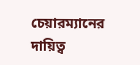চেয়ারম্যানের দায়িত্ব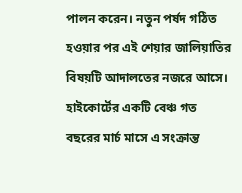পালন করেন। নতুন পর্ষদ গঠিত হওয়ার পর এই শেয়ার জালিয়াতির বিষয়টি আদালতের নজরে আসে। হাইকোর্টের একটি বেঞ্চ গত বছরের মার্চ মাসে এ সংক্রান্ত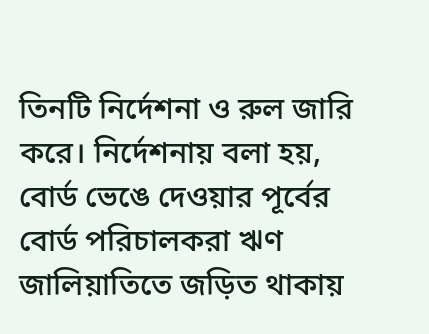তিনটি নির্দেশনা ও রুল জারি করে। নির্দেশনায় বলা হয়, বোর্ড ভেঙে দেওয়ার পূর্বের বোর্ড পরিচালকরা ঋণ জালিয়াতিতে জড়িত থাকায়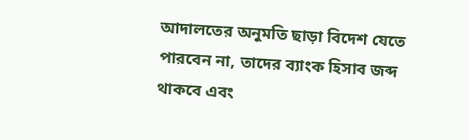আদালতের অনুমতি ছাড়া বিদেশ যেতে পারবেন না, তাদের ব্যাংক হিসাব জব্দ থাকবে এবং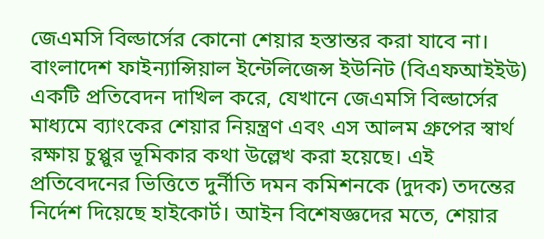জেএমসি বিল্ডার্সের কোনো শেয়ার হস্তান্তর করা যাবে না।
বাংলাদেশ ফাইন্যান্সিয়াল ইন্টেলিজেন্স ইউনিট (বিএফআইইউ) একটি প্রতিবেদন দাখিল করে, যেখানে জেএমসি বিল্ডার্সের মাধ্যমে ব্যাংকের শেয়ার নিয়ন্ত্রণ এবং এস আলম গ্রুপের স্বার্থ রক্ষায় চুপ্পুর ভূমিকার কথা উল্লেখ করা হয়েছে। এই প্রতিবেদনের ভিত্তিতে দুর্নীতি দমন কমিশনকে (দুদক) তদন্তের নির্দেশ দিয়েছে হাইকোর্ট। আইন বিশেষজ্ঞদের মতে, শেয়ার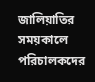জালিয়াতির সময়কালে পরিচালকদের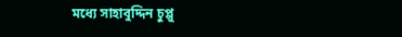মধ্যে সাহাবুদ্দিন চুপ্পু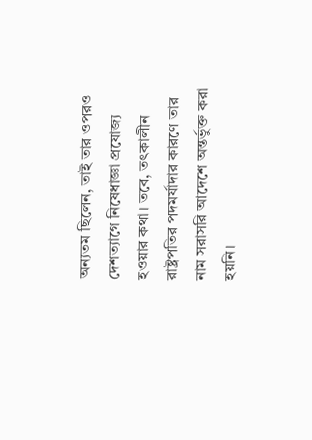অন্যতম ছিলেন, তাই তার ওপরও দেশত্যাগে নিষেধাজ্ঞা প্রযোজ্য হওয়ার কথা। তবে, তৎকালীন রাষ্ট্রপতির পদমর্যাদার কারণে তার নাম সরাসরি আদেশে অন্তর্ভুক্ত করা হয়নি।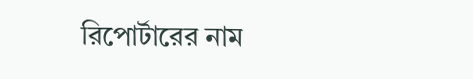রিপোর্টারের নাম